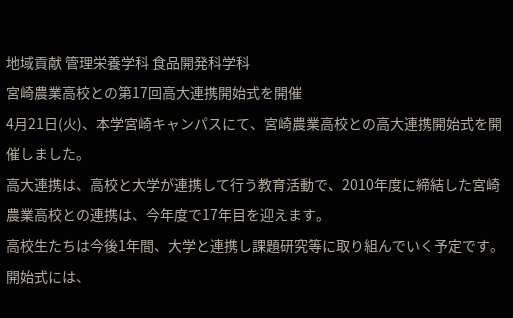地域貢献 管理栄養学科 食品開発科学科
宮崎農業高校との第17回高大連携開始式を開催
4月21日(火)、本学宮崎キャンパスにて、宮崎農業高校との高大連携開始式を開催しました。
高大連携は、高校と大学が連携して行う教育活動で、2010年度に締結した宮崎農業高校との連携は、今年度で17年目を迎えます。
高校生たちは今後1年間、大学と連携し課題研究等に取り組んでいく予定です。
開始式には、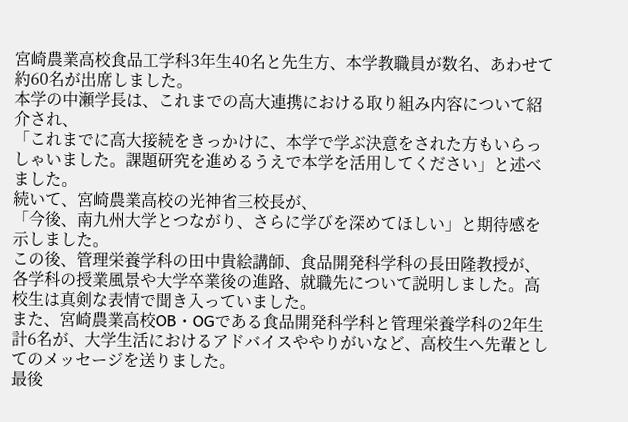宮崎農業高校食品工学科3年生40名と先生方、本学教職員が数名、あわせて約60名が出席しました。
本学の中瀬学長は、これまでの高大連携における取り組み内容について紹介され、
「これまでに高大接続をきっかけに、本学で学ぶ決意をされた方もいらっしゃいました。課題研究を進めるうえで本学を活用してください」と述べました。
続いて、宮崎農業高校の光神省三校長が、
「今後、南九州大学とつながり、さらに学びを深めてほしい」と期待感を示しました。
この後、管理栄養学科の田中貴絵講師、食品開発科学科の長田隆教授が、各学科の授業風景や大学卒業後の進路、就職先について説明しました。高校生は真剣な表情で聞き入っていました。
また、宮崎農業高校OB・OGである食品開発科学科と管理栄養学科の2年生計6名が、大学生活におけるアドバイスややりがいなど、高校生へ先輩としてのメッセージを送りました。
最後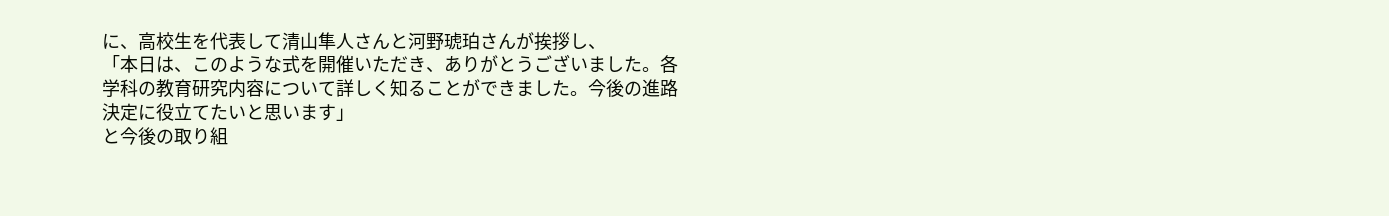に、高校生を代表して清山隼人さんと河野琥珀さんが挨拶し、
「本日は、このような式を開催いただき、ありがとうございました。各学科の教育研究内容について詳しく知ることができました。今後の進路決定に役立てたいと思います」
と今後の取り組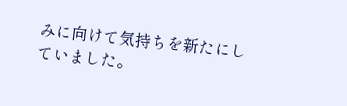みに向けて気持ちを新たにしていました。